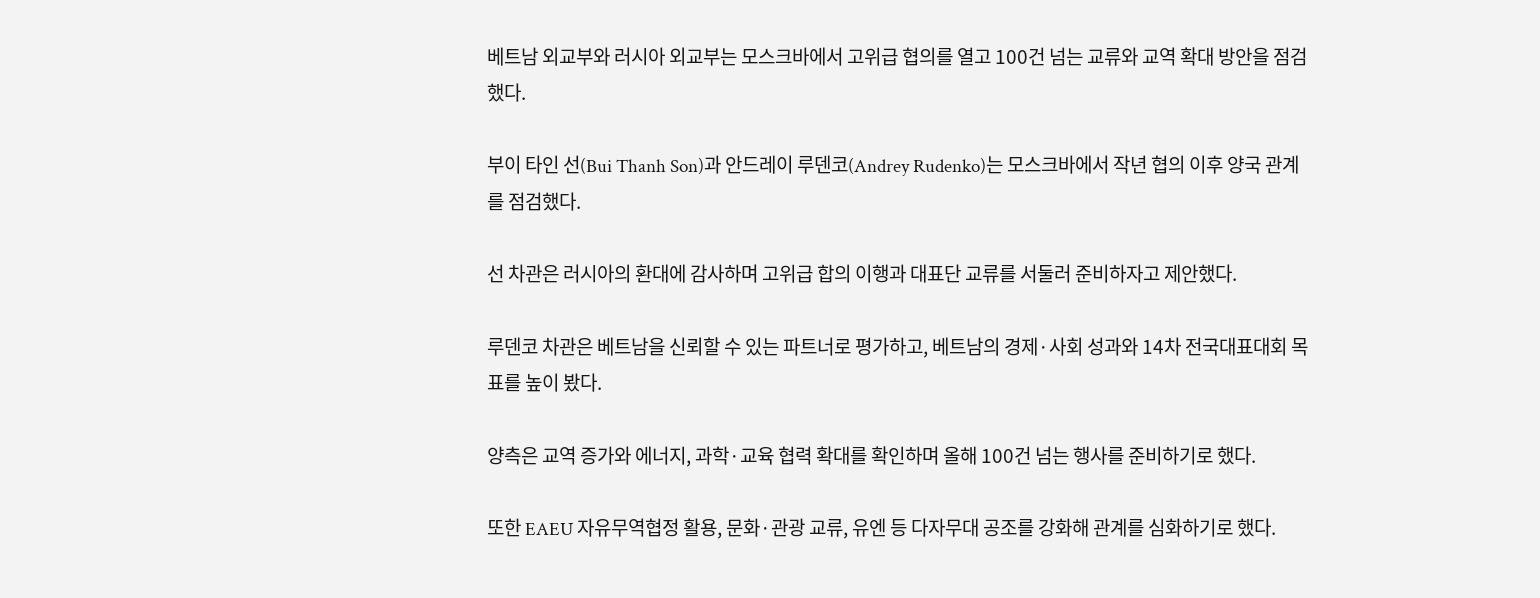베트남 외교부와 러시아 외교부는 모스크바에서 고위급 협의를 열고 100건 넘는 교류와 교역 확대 방안을 점검했다.

부이 타인 선(Bui Thanh Son)과 안드레이 루덴코(Andrey Rudenko)는 모스크바에서 작년 협의 이후 양국 관계를 점검했다.

선 차관은 러시아의 환대에 감사하며 고위급 합의 이행과 대표단 교류를 서둘러 준비하자고 제안했다.

루덴코 차관은 베트남을 신뢰할 수 있는 파트너로 평가하고, 베트남의 경제·사회 성과와 14차 전국대표대회 목표를 높이 봤다.

양측은 교역 증가와 에너지, 과학·교육 협력 확대를 확인하며 올해 100건 넘는 행사를 준비하기로 했다.

또한 EAEU 자유무역협정 활용, 문화·관광 교류, 유엔 등 다자무대 공조를 강화해 관계를 심화하기로 했다.